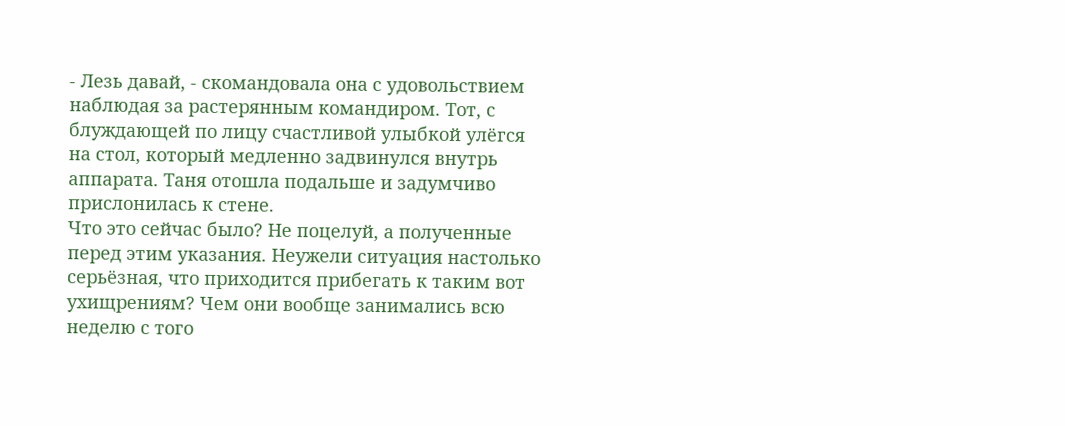- Лезь давай, - скомандовала она с удовольствием наблюдая за растерянным командиром. Тот, с блуждающей по лицу счастливой улыбкой улёгся на стол, который медленно задвинулся внутрь аппарата. Таня отошла подальше и задумчиво прислонилась к стене.
Что это сейчас было? Не поцелуй, а полученные перед этим указания. Неужели ситуация настолько серьёзная, что приходится прибегать к таким вот ухищрениям? Чем они вообще занимались всю неделю с того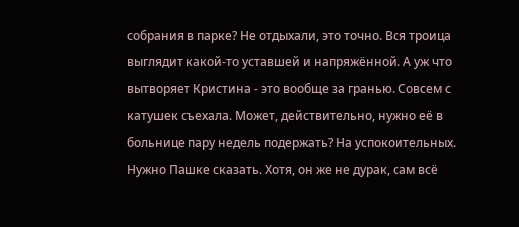собрания в парке? Не отдыхали, это точно. Вся троица выглядит какой-то уставшей и напряжённой. А уж что вытворяет Кристина - это вообще за гранью. Совсем с катушек съехала. Может, действительно, нужно её в больнице пару недель подержать? На успокоительных. Нужно Пашке сказать. Хотя, он же не дурак, сам всё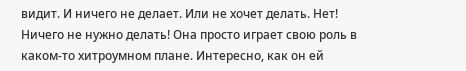видит. И ничего не делает. Или не хочет делать. Нет! Ничего не нужно делать! Она просто играет свою роль в каком-то хитроумном плане. Интересно, как он ей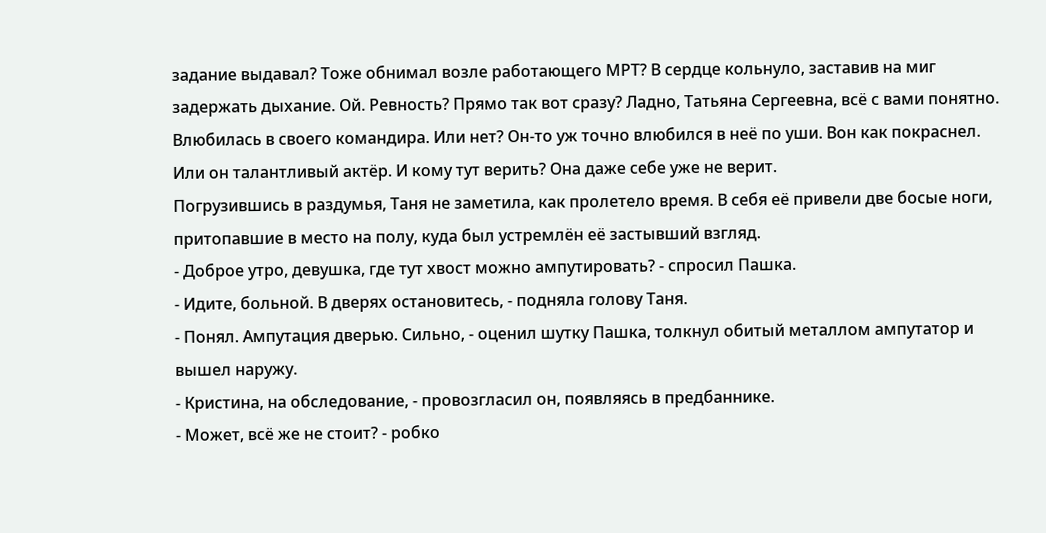задание выдавал? Тоже обнимал возле работающего МРТ? В сердце кольнуло, заставив на миг задержать дыхание. Ой. Ревность? Прямо так вот сразу? Ладно, Татьяна Сергеевна, всё с вами понятно. Влюбилась в своего командира. Или нет? Он-то уж точно влюбился в неё по уши. Вон как покраснел. Или он талантливый актёр. И кому тут верить? Она даже себе уже не верит.
Погрузившись в раздумья, Таня не заметила, как пролетело время. В себя её привели две босые ноги, притопавшие в место на полу, куда был устремлён её застывший взгляд.
- Доброе утро, девушка, где тут хвост можно ампутировать? - спросил Пашка.
- Идите, больной. В дверях остановитесь, - подняла голову Таня.
- Понял. Ампутация дверью. Сильно, - оценил шутку Пашка, толкнул обитый металлом ампутатор и вышел наружу.
- Кристина, на обследование, - провозгласил он, появляясь в предбаннике.
- Может, всё же не стоит? - робко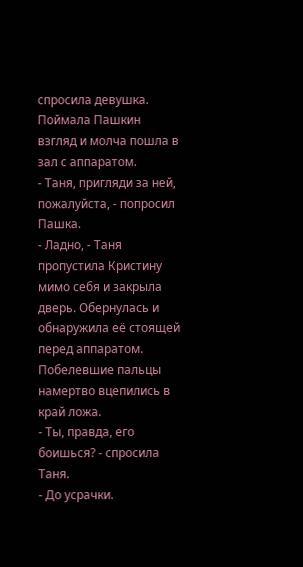спросила девушка. Поймала Пашкин взгляд и молча пошла в зал с аппаратом.
- Таня, пригляди за ней, пожалуйста, - попросил Пашка.
- Ладно, - Таня пропустила Кристину мимо себя и закрыла дверь. Обернулась и обнаружила её стоящей перед аппаратом. Побелевшие пальцы намертво вцепились в край ложа.
- Ты, правда, его боишься? - спросила Таня.
- До усрачки.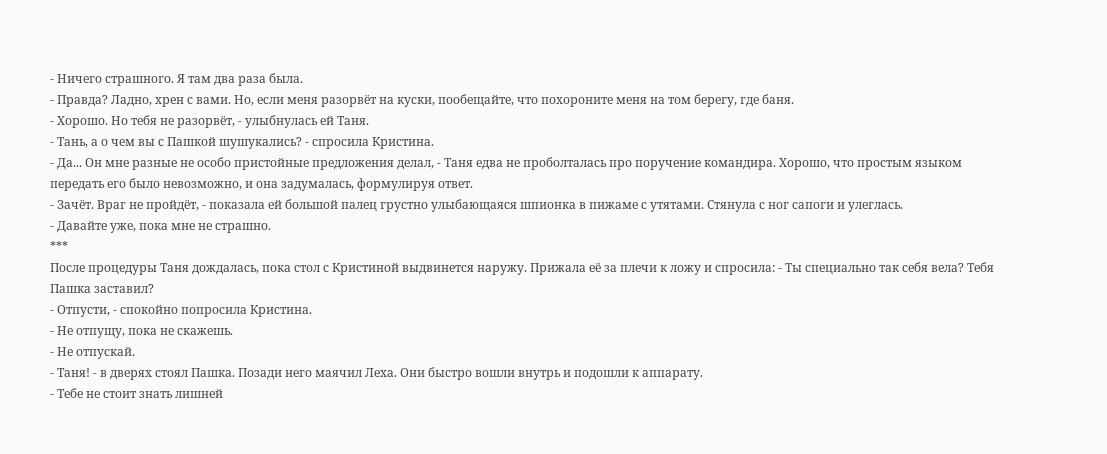- Ничего страшного. Я там два раза была.
- Правда? Ладно, хрен с вами. Но, если меня разорвёт на куски, пообещайте, что похороните меня на том берегу, где баня.
- Хорошо. Но тебя не разорвёт, - улыбнулась ей Таня.
- Тань, а о чем вы с Пашкой шушукались? - спросила Кристина.
- Да... Он мне разные не особо пристойные предложения делал, - Таня едва не проболталась про поручение командира. Хорошо, что простым языком передать его было невозможно, и она задумалась, формулируя ответ.
- Зачёт. Враг не пройдёт, - показала ей большой палец грустно улыбающаяся шпионка в пижаме с утятами. Стянула с ног сапоги и улеглась.
- Давайте уже, пока мне не страшно.
***
После процедуры Таня дождалась, пока стол с Кристиной выдвинется наружу. Прижала её за плечи к ложу и спросила: - Ты специально так себя вела? Тебя Пашка заставил?
- Отпусти, - спокойно попросила Кристина.
- Не отпущу, пока не скажешь.
- Не отпускай.
- Таня! - в дверях стоял Пашка. Позади него маячил Леха. Они быстро вошли внутрь и подошли к аппарату.
- Тебе не стоит знать лишней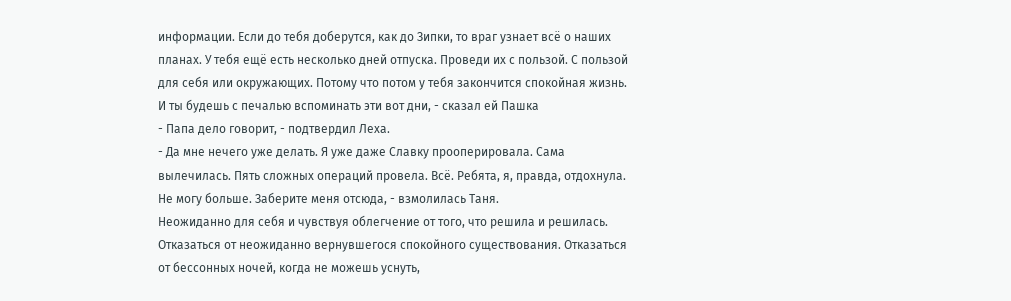информации. Если до тебя доберутся, как до Зипки, то враг узнает всё о наших планах. У тебя ещё есть несколько дней отпуска. Проведи их с пользой. С пользой для себя или окружающих. Потому что потом у тебя закончится спокойная жизнь. И ты будешь с печалью вспоминать эти вот дни, - сказал ей Пашка
- Папа дело говорит, - подтвердил Леха.
- Да мне нечего уже делать. Я уже даже Славку прооперировала. Сама вылечилась. Пять сложных операций провела. Всё. Ребята, я, правда, отдохнула. Не могу больше. Заберите меня отсюда, - взмолилась Таня.
Неожиданно для себя и чувствуя облегчение от того, что решила и решилась. Отказаться от неожиданно вернувшегося спокойного существования. Отказаться от бессонных ночей, когда не можешь уснуть,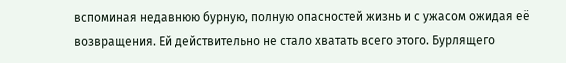вспоминая недавнюю бурную, полную опасностей жизнь и с ужасом ожидая её возвращения. Ей действительно не стало хватать всего этого. Бурлящего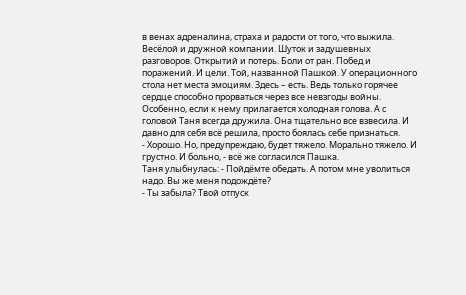в венах адреналина, страха и радости от того, что выжила. Весёлой и дружной компании. Шуток и задушевных разговоров. Открытий и потерь. Боли от ран. Побед и поражений. И цели. Той, названной Пашкой. У операционного стола нет места эмоциям. Здесь – есть. Ведь только горячее сердце способно прорваться через все невзгоды войны. Особенно, если к нему прилагается холодная голова. А с головой Таня всегда дружила. Она тщательно все взвесила. И давно для себя всё решила, просто боялась себе признаться.
- Хорошо. Но, предупреждаю, будет тяжело. Морально тяжело. И грустно. И больно, - всё же согласился Пашка.
Таня улыбнулась: - Пойдёмте обедать. А потом мне уволиться надо. Вы же меня подождёте?
- Ты забыла? Твой отпуск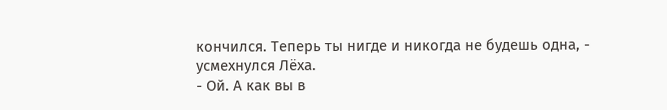кончился. Теперь ты нигде и никогда не будешь одна, - усмехнулся Лёха.
- Ой. А как вы в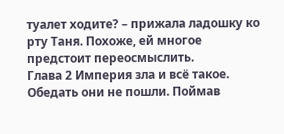туалет ходите? – прижала ладошку ко рту Таня. Похоже, ей многое предстоит переосмыслить.
Глава 2 Империя зла и всё такое.
Обедать они не пошли. Поймав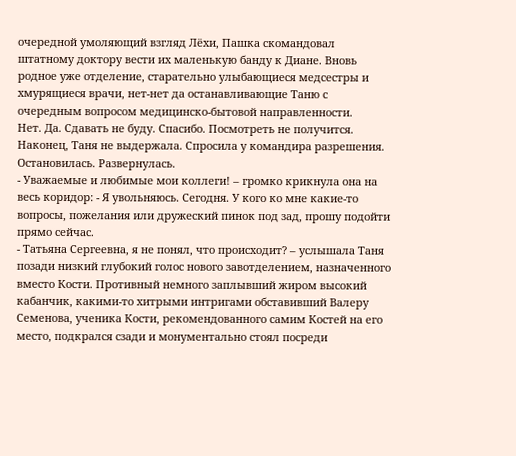очередной умоляющий взгляд Лёхи, Пашка скомандовал штатному доктору вести их маленькую банду к Диане. Вновь родное уже отделение, старательно улыбающиеся медсестры и хмурящиеся врачи, нет-нет да останавливающие Таню с очередным вопросом медицинско-бытовой направленности.
Нет. Да. Сдавать не буду. Спасибо. Посмотреть не получится. Наконец, Таня не выдержала. Спросила у командира разрешения. Остановилась. Развернулась.
- Уважаемые и любимые мои коллеги! – громко крикнула она на весь коридор: - Я увольняюсь. Сегодня. У кого ко мне какие-то вопросы, пожелания или дружеский пинок под зад, прошу подойти прямо сейчас.
- Татьяна Сергеевна, я не понял, что происходит? – услышала Таня позади низкий глубокий голос нового завотделением, назначенного вместо Кости. Противный немного заплывший жиром высокий кабанчик, какими-то хитрыми интригами обставивший Валеру Семенова, ученика Кости, рекомендованного самим Костей на его место, подкрался сзади и монументально стоял посреди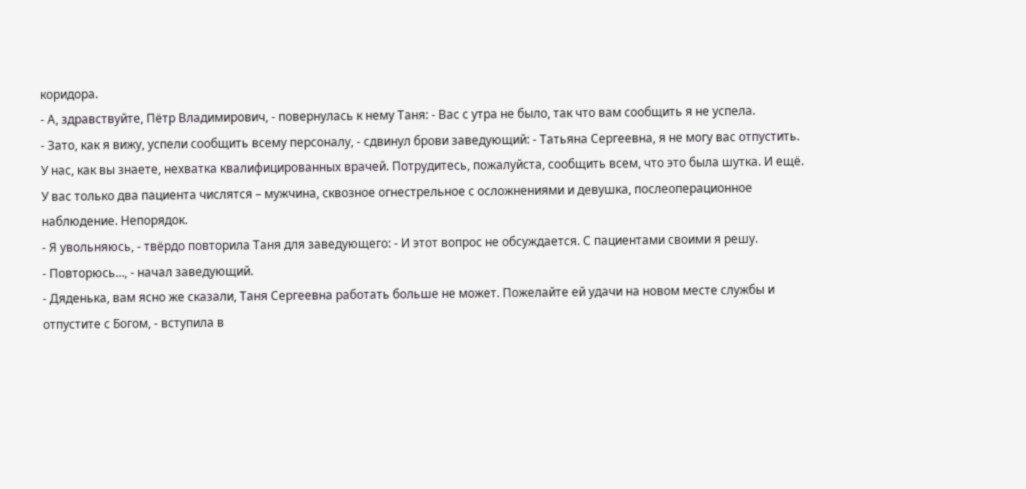коридора.
- А, здравствуйте, Пётр Владимирович, - повернулась к нему Таня: - Вас с утра не было, так что вам сообщить я не успела.
- Зато, как я вижу, успели сообщить всему персоналу, - сдвинул брови заведующий: - Татьяна Сергеевна, я не могу вас отпустить. У нас, как вы знаете, нехватка квалифицированных врачей. Потрудитесь, пожалуйста, сообщить всем, что это была шутка. И ещё. У вас только два пациента числятся – мужчина, сквозное огнестрельное с осложнениями и девушка, послеоперационное наблюдение. Непорядок.
- Я увольняюсь, - твёрдо повторила Таня для заведующего: - И этот вопрос не обсуждается. С пациентами своими я решу.
- Повторюсь…, - начал заведующий.
- Дяденька, вам ясно же сказали, Таня Сергеевна работать больше не может. Пожелайте ей удачи на новом месте службы и отпустите с Богом, - вступила в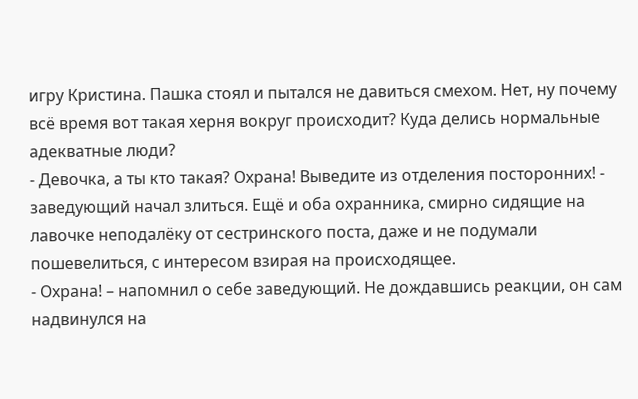игру Кристина. Пашка стоял и пытался не давиться смехом. Нет, ну почему всё время вот такая херня вокруг происходит? Куда делись нормальные адекватные люди?
- Девочка, а ты кто такая? Охрана! Выведите из отделения посторонних! - заведующий начал злиться. Ещё и оба охранника, смирно сидящие на лавочке неподалёку от сестринского поста, даже и не подумали пошевелиться, с интересом взирая на происходящее.
- Охрана! – напомнил о себе заведующий. Не дождавшись реакции, он сам надвинулся на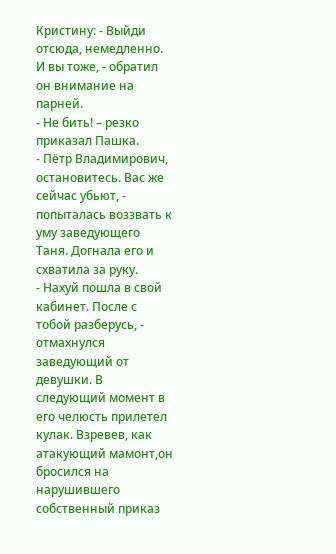Кристину: - Выйди отсюда, немедленно. И вы тоже, - обратил он внимание на парней.
- Не бить! – резко приказал Пашка.
- Пётр Владимирович, остановитесь. Вас же сейчас убьют, - попыталась воззвать к уму заведующего Таня. Догнала его и схватила за руку.
- Нахуй пошла в свой кабинет. После с тобой разберусь, - отмахнулся заведующий от девушки. В следующий момент в его челюсть прилетел кулак. Взревев, как атакующий мамонт,он бросился на нарушившего собственный приказ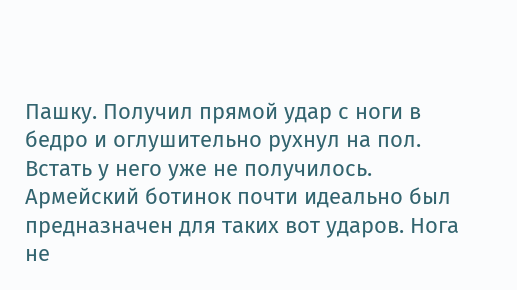Пашку. Получил прямой удар с ноги в бедро и оглушительно рухнул на пол. Встать у него уже не получилось. Армейский ботинок почти идеально был предназначен для таких вот ударов. Нога не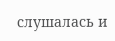слушалась и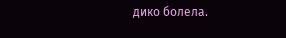дико болела.